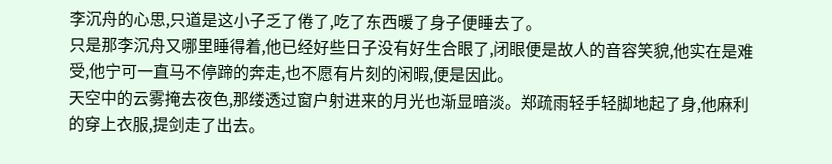李沉舟的心思,只道是这小子乏了倦了,吃了东西暖了身子便睡去了。
只是那李沉舟又哪里睡得着,他已经好些日子没有好生合眼了,闭眼便是故人的音容笑貌,他实在是难受,他宁可一直马不停蹄的奔走,也不愿有片刻的闲暇,便是因此。
天空中的云雾掩去夜色,那缕透过窗户射进来的月光也渐显暗淡。郑疏雨轻手轻脚地起了身,他麻利的穿上衣服,提剑走了出去。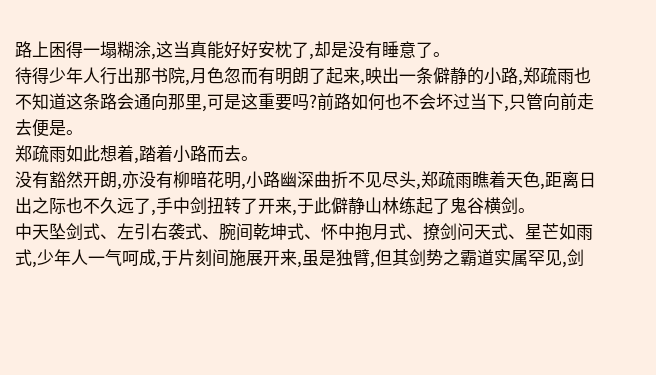路上困得一塌糊涂,这当真能好好安枕了,却是没有睡意了。
待得少年人行出那书院,月色忽而有明朗了起来,映出一条僻静的小路,郑疏雨也不知道这条路会通向那里,可是这重要吗?前路如何也不会坏过当下,只管向前走去便是。
郑疏雨如此想着,踏着小路而去。
没有豁然开朗,亦没有柳暗花明,小路幽深曲折不见尽头,郑疏雨瞧着天色,距离日出之际也不久远了,手中剑扭转了开来,于此僻静山林练起了鬼谷横剑。
中天坠剑式、左引右袭式、腕间乾坤式、怀中抱月式、撩剑问天式、星芒如雨式,少年人一气呵成,于片刻间施展开来,虽是独臂,但其剑势之霸道实属罕见,剑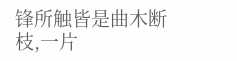锋所触皆是曲木断枝,一片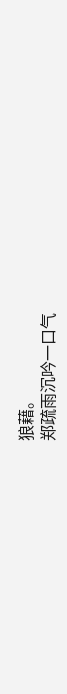狼藉。
郑疏雨沉吟一口气